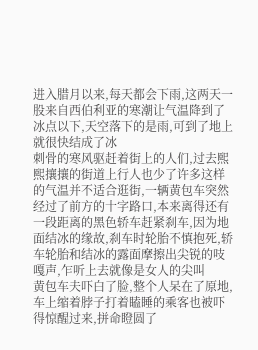进入腊月以来,每天都会下雨,这两天一股来自西伯利亚的寒潮让气温降到了冰点以下,天空落下的是雨,可到了地上就很快结成了冰
刺骨的寒风驱赶着街上的人们,过去熙熙攘攘的街道上行人也少了许多这样的气温并不适合逛街,一辆黄包车突然经过了前方的十字路口,本来离得还有一段距离的黑色轿车赶紧刹车,因为地面结冰的缘故,刹车时轮胎不慎抱死,轿车轮胎和结冰的露面摩擦出尖锐的吱嘎声,乍听上去就像是女人的尖叫
黄包车夫吓白了脸,整个人呆在了原地,车上缩着脖子打着瞌睡的乘客也被吓得惊醒过来,拼命瞪圆了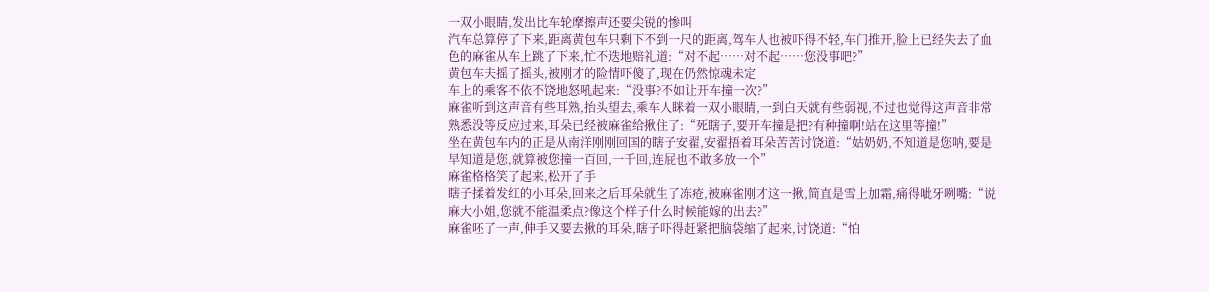一双小眼睛,发出比车轮摩擦声还要尖锐的惨叫
汽车总算停了下来,距离黄包车只剩下不到一尺的距离,驾车人也被吓得不轻,车门推开,脸上已经失去了血色的麻雀从车上跳了下来,忙不迭地赔礼道:“对不起……对不起……您没事吧?”
黄包车夫摇了摇头,被刚才的险情吓傻了,现在仍然惊魂未定
车上的乘客不依不饶地怒吼起来:“没事?不如让开车撞一次?”
麻雀听到这声音有些耳熟,抬头望去,乘车人眯着一双小眼睛,一到白天就有些弱视,不过也觉得这声音非常熟悉没等反应过来,耳朵已经被麻雀给揪住了:“死瞎子,要开车撞是把?有种撞啊!站在这里等撞!”
坐在黄包车内的正是从南洋刚刚回国的瞎子安翟,安翟捂着耳朵苦苦讨饶道:“姑奶奶,不知道是您呐,要是早知道是您,就算被您撞一百回,一千回,连屁也不敢多放一个”
麻雀格格笑了起来,松开了手
瞎子揉着发红的小耳朵,回来之后耳朵就生了冻疮,被麻雀刚才这一揪,简直是雪上加霜,痛得呲牙咧嘴:“说麻大小姐,您就不能温柔点?像这个样子什么时候能嫁的出去?”
麻雀呸了一声,伸手又要去揪的耳朵,瞎子吓得赶紧把脑袋缩了起来,讨饶道:“怕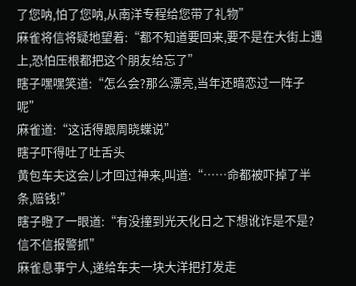了您呐,怕了您呐,从南洋专程给您带了礼物”
麻雀将信将疑地望着:“都不知道要回来,要不是在大街上遇上,恐怕压根都把这个朋友给忘了”
瞎子嘿嘿笑道:“怎么会?那么漂亮,当年还暗恋过一阵子呢”
麻雀道:“这话得跟周晓蝶说”
瞎子吓得吐了吐舌头
黄包车夫这会儿才回过神来,叫道:“……命都被吓掉了半条,赔钱!”
瞎子瞪了一眼道:“有没撞到光天化日之下想讹诈是不是?信不信报警抓”
麻雀息事宁人,递给车夫一块大洋把打发走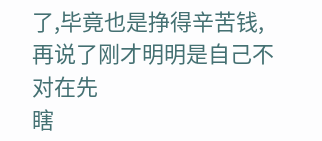了,毕竟也是挣得辛苦钱,再说了刚才明明是自己不对在先
瞎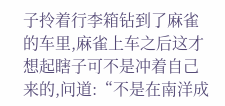子拎着行李箱钻到了麻雀的车里,麻雀上车之后这才想起瞎子可不是冲着自己来的,问道:“不是在南洋成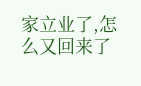家立业了,怎么又回来了